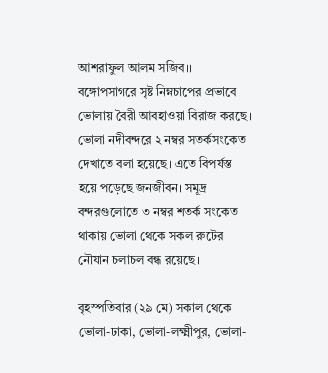আশরাফুল আলম সজিব।। বঙ্গোপসাগরে সৃষ্ট নিম্নচাপের প্রভাবে ভোলায় বৈরী আবহাওয়া বিরাজ করছে। ভোলা নদীবন্দরে ২ নম্বর সতর্কসংকেত দেখাতে বলা হয়েছে। এতে বিপর্যস্ত হয়ে পড়েছে জনজীবন। সমূদ্র বন্দরগুলোতে ৩ নম্বর শতর্ক সংকেত থাকায় ভোলা থেকে সকল রুটের নৌযান চলাচল বন্ধ রয়েছে।

বৃহস্পতিবার (২৯ মে) সকাল থেকে ভোলা-ঢাকা, ভোলা-লক্ষ্মীপুর, ভোলা-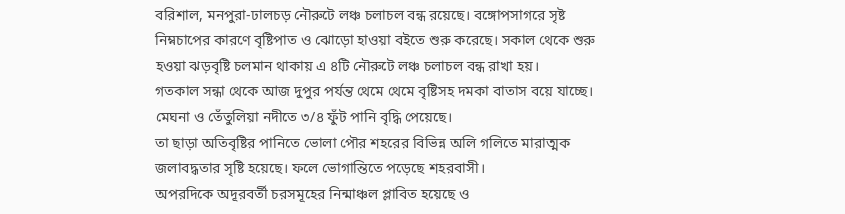বরিশাল, মনপুরা-ঢালচড় নৌরুটে লঞ্চ চলাচল বন্ধ রয়েছে। বঙ্গোপসাগরে সৃষ্ট নিম্নচাপের কারণে বৃষ্টিপাত ও ঝোড়ো হাওয়া বইতে শুরু করেছে। সকাল থেকে শুরু হওয়া ঝড়বৃষ্টি চলমান থাকায় এ ৪টি নৌরুটে লঞ্চ চলাচল বন্ধ রাখা হয়।
গতকাল সন্ধা থেকে আজ দুপুর পর্যন্ত থেমে থেমে বৃষ্টিসহ দমকা বাতাস বয়ে যাচ্ছে। মেঘনা ও তেঁতুলিয়া নদীতে ৩/৪ ফুঁট পানি বৃদ্ধি পেয়েছে।
তা ছাড়া অতিবৃষ্টির পানিতে ভোলা পৌর শহরের বিভিন্ন অলি গলিতে মারাত্মক জলাবদ্ধতার সৃষ্টি হয়েছে। ফলে ভোগান্তিতে পড়েছে শহরবাসী।
অপরদিকে অদূরবর্তী চরসমূহের নিন্মাঞ্চল প্লাবিত হয়েছে ও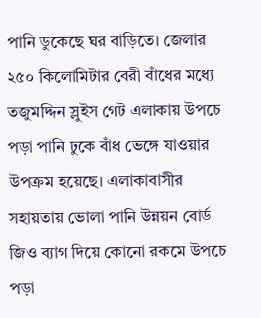পানি ডুকেছে ঘর বাড়িতে। জেলার ২৫০ কিলোমিটার বেরী বাঁধের মধ্যে তজুমদ্দিন স্লুইস গেট এলাকায় উপচে পড়া পানি ঢুকে বাঁধ ভেঙ্গে যাওয়ার উপক্রম হয়েছে। এলাকাবাসীর সহায়তায় ভোলা পানি উন্নয়ন বোর্ড জিও ব্যাগ দিয়ে কোনো রকমে উপচে পড়া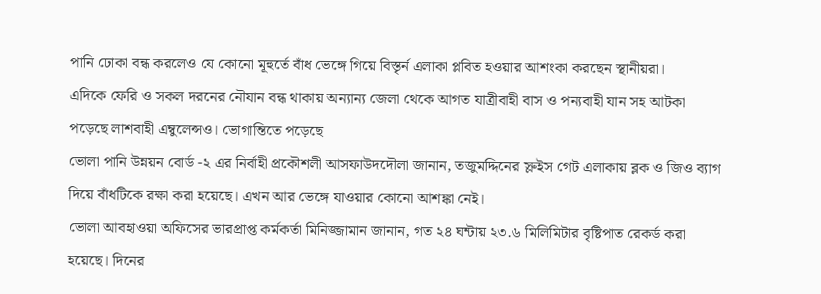পানি ঢোকা বন্ধ করলেও যে কোনো মূহুর্তে বাঁধ ভেঙ্গে গিয়ে বিস্তৃর্ন এলাকা প্লবিত হওয়ার আশংকা করছেন স্থানীয়রা।
এদিকে ফেরি ও সকল দরনের নৌযান বন্ধ থাকায় অন্যান্য জেলা থেকে আগত যাত্রীবাহী বাস ও পন্যবাহী যান সহ আটকা পড়েছে লাশবাহী এম্বুলেন্সও। ভোগান্তিতে পড়েছে
ভোলা পানি উন্নয়ন বোর্ড -২ এর নির্বাহী প্রকৌশলী আসফাউদদৌলা জানান, তজুমদ্দিনের স্লুইস গেট এলাকায় ব্লক ও জিও ব্যাগ দিয়ে বাঁধটিকে রক্ষা করা হয়েছে। এখন আর ভেঙ্গে যাওয়ার কোনো আশঙ্কা নেই।
ভোলা আবহাওয়া অফিসের ভারপ্রাপ্ত কর্মকর্তা মিনিজ্জামান জানান, গত ২৪ ঘন্টায় ২৩.৬ মিলিমিটার বৃষ্টিপাত রেকর্ড করা হয়েছে। দিনের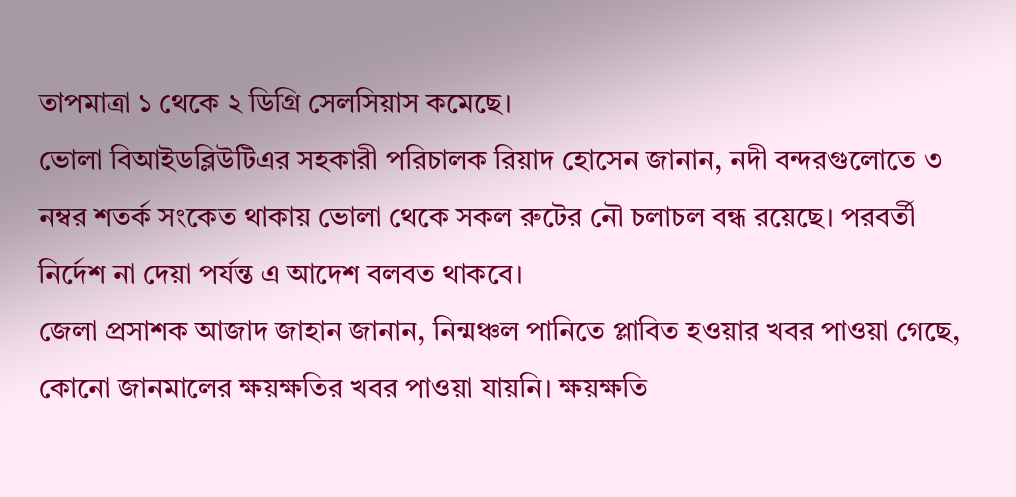তাপমাত্রা ১ থেকে ২ ডিগ্রি সেলসিয়াস কমেছে।
ভোলা বিআইডব্লিউটিএর সহকারী পরিচালক রিয়াদ হোসেন জানান, নদী বন্দরগুলোতে ৩ নম্বর শতর্ক সংকেত থাকায় ভোলা থেকে সকল রুটের নৌ চলাচল বন্ধ রয়েছে। পরবর্তী নির্দেশ না দেয়া পর্যন্ত এ আদেশ বলবত থাকবে।
জেলা প্রসাশক আজাদ জাহান জানান, নিন্মঞ্চল পানিতে প্লাবিত হওয়ার খবর পাওয়া গেছে, কোনো জানমালের ক্ষয়ক্ষতির খবর পাওয়া যায়নি। ক্ষয়ক্ষতি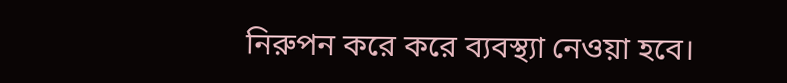নিরুপন করে করে ব্যবস্থ্যা নেওয়া হবে।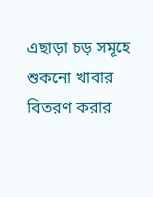এছাড়া চড় সমূহে শুকনো খাবার বিতরণ করার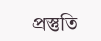প্রস্তুতি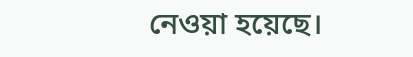নেওয়া হয়েছে।